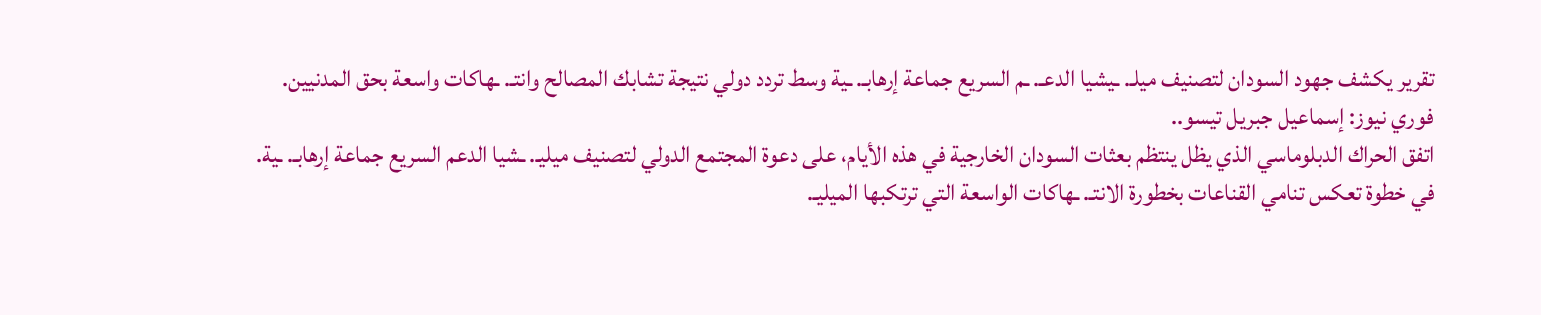تقرير يكشف جهود السودان لتصنيف ميلـ. ـيشيا الدعـ. ـم السريع جماعة إرهابـ. ـية وسط تردد دولي نتيجة تشابك المصالح وانتـ. ـهاكات واسعة بحق المدنيين.
فوري نيوز: إسماعيل جبريل تيسو..
اتفق الحراك الدبلوماسي الذي يظل ينتظم بعثات السودان الخارجية في هذه الأيام، على دعوة المجتمع الدولي لتصنيف ميليـ. ـشيا الدعم السريع جماعة إرهابـ. ـية.
في خطوة تعكس تنامي القناعات بخطورة الانتـ. ـهاكات الواسعة التي ترتكبها الميليـ.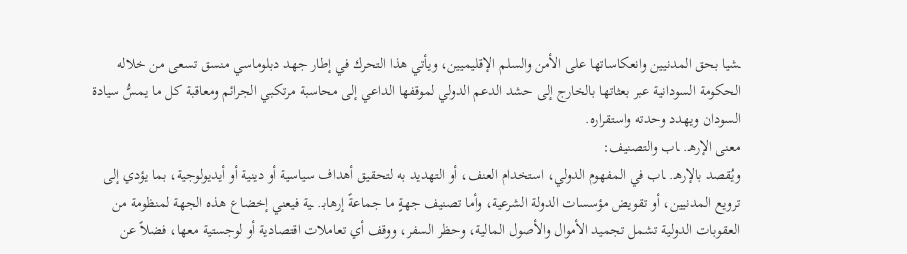ـشيا بحق المدنيين وانعكاساتها على الأمن والسلم الإقليميين، ويأتي هذا التحرك في إطار جهد دبلوماسي منسق تسعى من خلاله الحكومة السودانية عبر بعثاتها بالخارج إلى حشد الدعم الدولي لموقفها الداعي إلى محاسبة مرتكبي الجرائم ومعاقبة كل ما يمسُّ سيادة السودان ويهدد وحدته واستقراره.
معنى الإرهـ. ـاب والتصنيف:
ويُقصد بالإرهـ. ـاب في المفهوم الدولي، استخدام العنف، أو التهديد به لتحقيق أهداف سياسية أو دينية أو أيديولوجية، بما يؤدي إلى ترويع المدنيين، أو تقويض مؤسسات الدولة الشرعية، وأما تصنيف جهةٍ ما جماعةً إرهابـ. ـية فيعني إخضاع هذه الجهة لمنظومة من العقوبات الدولية تشمل تجميد الأموال والأصول المالية، وحظر السفر، ووقف أي تعاملات اقتصادية أو لوجستية معها، فضلاً عن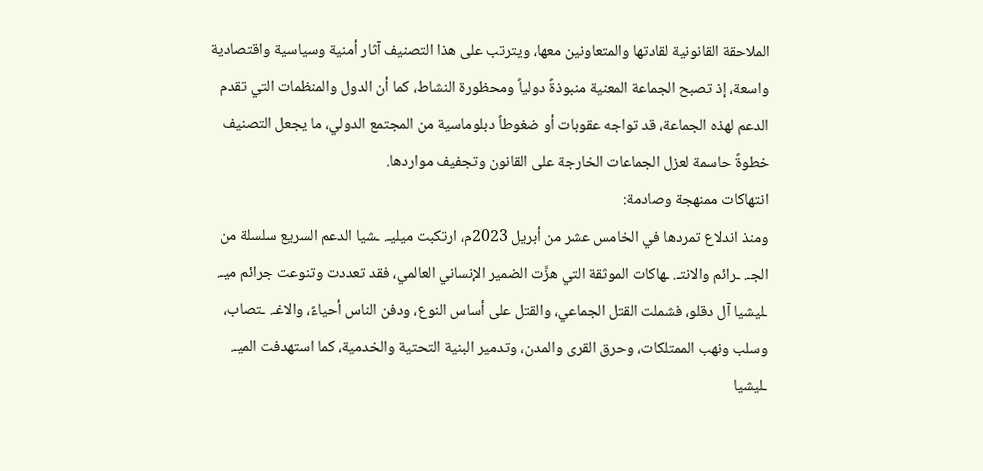الملاحقة القانونية لقادتها والمتعاونين معها، ويترتب على هذا التصنيف آثار أمنية وسياسية واقتصادية واسعة، إذ تصبح الجماعة المعنية منبوذةً دولياً ومحظورة النشاط، كما أن الدول والمنظمات التي تقدم الدعم لهذه الجماعة، قد تواجه عقوبات أو ضغوطاً دبلوماسية من المجتمع الدولي، ما يجعل التصنيف خطوةً حاسمة لعزل الجماعات الخارجة على القانون وتجفيف مواردها.
انتهاكات ممنهجة وصادمة:
ومنذ اندلاع تمردها في الخامس عشر من أبريل 2023م، ارتكبت ميليـ. ـشيا الدعم السريع سلسلة من الجـ. ـرائم والانتـ. ـهاكات الموثقة التي هزَّت الضمير الإنساني العالمي، فقد تعددت وتنوعت جرائم ميـ. ـليشيا آل دقلو، فشملت القتل الجماعي، والقتل على أساس النوع، ودفن الناس أحياءً، والاغـ. ـتصاب، وسلب ونهب الممتلكات، وحرق القرى والمدن، وتدمير البنية التحتية والخدمية، كما استهدفت الميـ. ـليشيا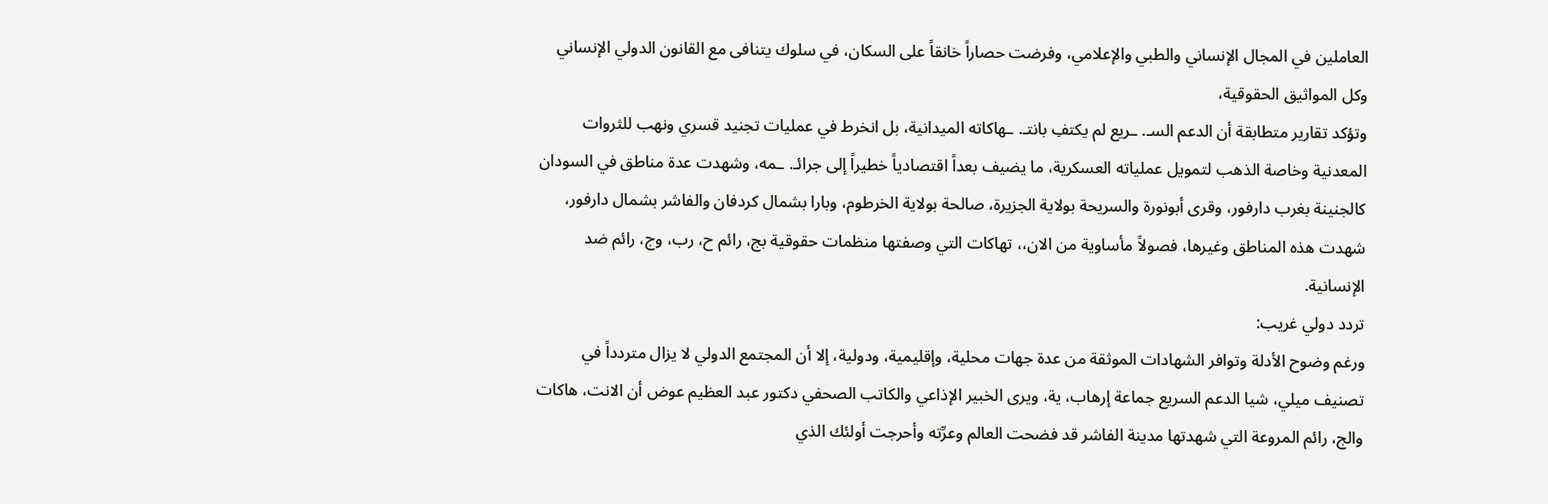العاملين في المجال الإنساني والطبي والإعلامي، وفرضت حصاراً خانقاً على السكان، في سلوك يتنافى مع القانون الدولي الإنساني وكل المواثيق الحقوقية،
وتؤكد تقارير متطابقة أن الدعم السـ. ـريع لم يكتفِ بانتـ. ـهاكاته الميدانية، بل انخرط في عمليات تجنيد قسري ونهب للثروات المعدنية وخاصة الذهب لتمويل عملياته العسكرية، ما يضيف بعداً اقتصادياً خطيراً إلى جرائـ. ـمه، وشهدت عدة مناطق في السودان كالجنينة بغرب دارفور، وقرى أبونورة والسريحة بولاية الجزيرة، صالحة بولاية الخرطوم، وبارا بشمال كردفان والفاشر بشمال دارفور، شهدت هذه المناطق وغيرها، فصولاً مأساوية من الان،، تهاكات التي وصفتها منظمات حقوقية بج، رائم ح، رب، وج، رائم ضد الإنسانية.
تردد دولي غريب:
ورغم وضوح الأدلة وتوافر الشهادات الموثقة من عدة جهات محلية، وإقليمية، ودولية، إلا أن المجتمع الدولي لا يزال متردداً في تصنيف ميلي، شيا الدعم السريع جماعة إرهاب، ية، ويرى الخبير الإذاعي والكاتب الصحفي دكتور عبد العظيم عوض أن الانت، هاكات والج، رائم المروعة التي شهدتها مدينة الفاشر قد فضحت العالم وعرِّته وأحرجت أولئك الذي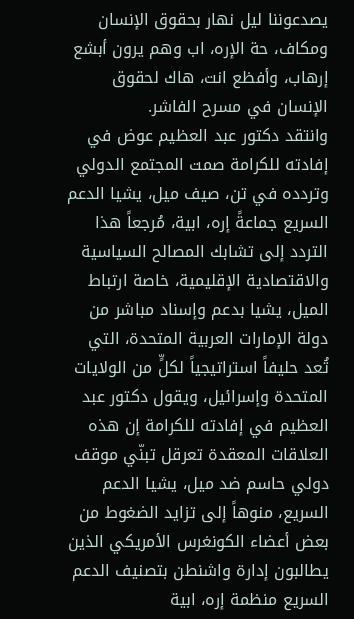يصدعوننا ليل نهار بحقوق الإنسان ومكاف، حة الإره، اب وهم يرون أبشع إرهاب، وأفظع انت، هاك لحقوق الإنسان في مسرح الفاشر.
وانتقد دكتور عبد العظيم عوض في إفادته للكرامة صمت المجتمع الدولي وتردده في تن، صيف ميل، يشيا الدعم السريع جماعةً إره، ابية، مُرجعاً هذا التردد إلى تشابك المصالح السياسية والاقتصادية الإقليمية، خاصة ارتباط الميل، يشيا بدعم وإسناد مباشر من دولة الإمارات العربية المتحدة، التي تُعد حليفاً استراتيجياً لكلٍّ من الولايات المتحدة وإسرائيل، ويقول دكتور عبد العظيم في إفادته للكرامة إن هذه العلاقات المعقدة تعرقل تبنّي موقف دولي حاسم ضد ميل، يشيا الدعم السريع، منوهاً إلى تزايد الضغوط من بعض أعضاء الكونغرس الأمريكي الذين يطالبون إدارة واشنطن بتصنيف الدعم السريع منظمة إره، ابية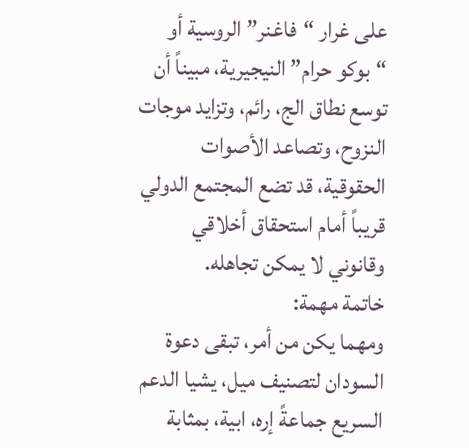على غرار “فاغنر” الروسية أو “بوكو حرام” النيجيرية، مبيناً أن توسع نطاق الج، رائم، وتزايد موجات النزوح، وتصاعد الأصوات الحقوقية، قد تضع المجتمع الدولي قريباً أمام استحقاق أخلاقي وقانوني لا يمكن تجاهله.
خاتمة مهمة:
ومهما يكن من أمر، تبقى دعوة السودان لتصنيف ميل، يشيا الدعم السريع جماعةً إره، ابية، بمثابة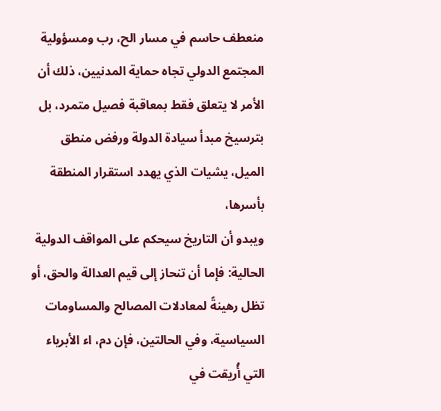منعطف حاسم في مسار الح، رب ومسؤولية المجتمع الدولي تجاه حماية المدنيين، ذلك أن الأمر لا يتعلق فقط بمعاقبة فصيل متمرد، بل بترسيخ مبدأ سيادة الدولة ورفض منطق الميل، يشيات الذي يهدد استقرار المنطقة بأسرها،
ويبدو أن التاريخ سيحكم على المواقف الدولية الحالية: فإما أن تنحاز إلى قيم العدالة والحق، أو تظل رهينةً لمعادلات المصالح والمساومات السياسية، وفي الحالتين، فإن دم، اء الأبرياء التي أُريقت في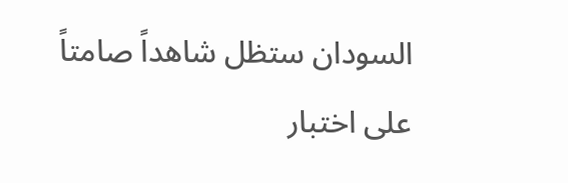السودان ستظل شاهداً صامتاً على اختبار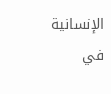الإنسانية في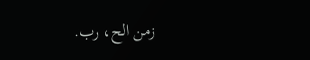زمن الح، رب.